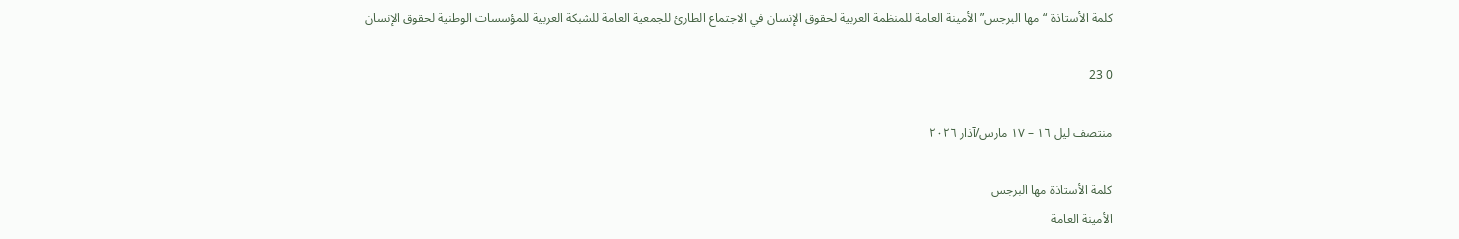كلمة الأستاذة “مها البرجس” الأمينة العامة للمنظمة العربية لحقوق الإنسان في الاجتماع الطارئ للجمعية العامة للشبكة العربية للمؤسسات الوطنية لحقوق الإنسان

0 23

منتصف ليل ١٦ – ١٧ مارس/آذار ٢٠٢٦

كلمة الأستاذة مها البرجس
الأمينة العامة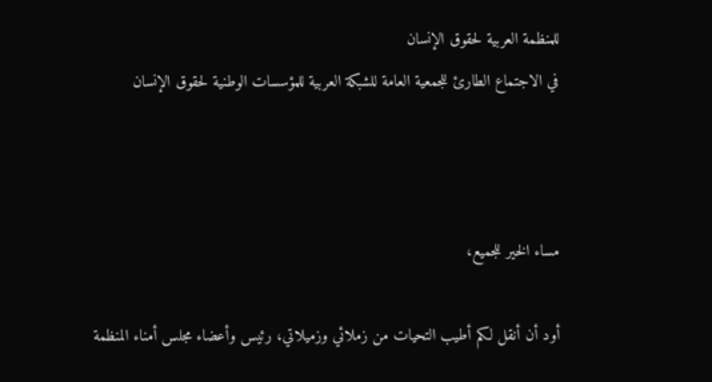للمنظمة العربية لحقوق الإنسان
في الاجتماع الطارئ للجمعية العامة للشبكة العربية للمؤسسات الوطنية لحقوق الإنسان



مساء الخير للجميع،

أود أن أنقل لكم أطيب التحيات من زملائي وزميلاتي، رئيس وأعضاء مجلس أمناء المنظمة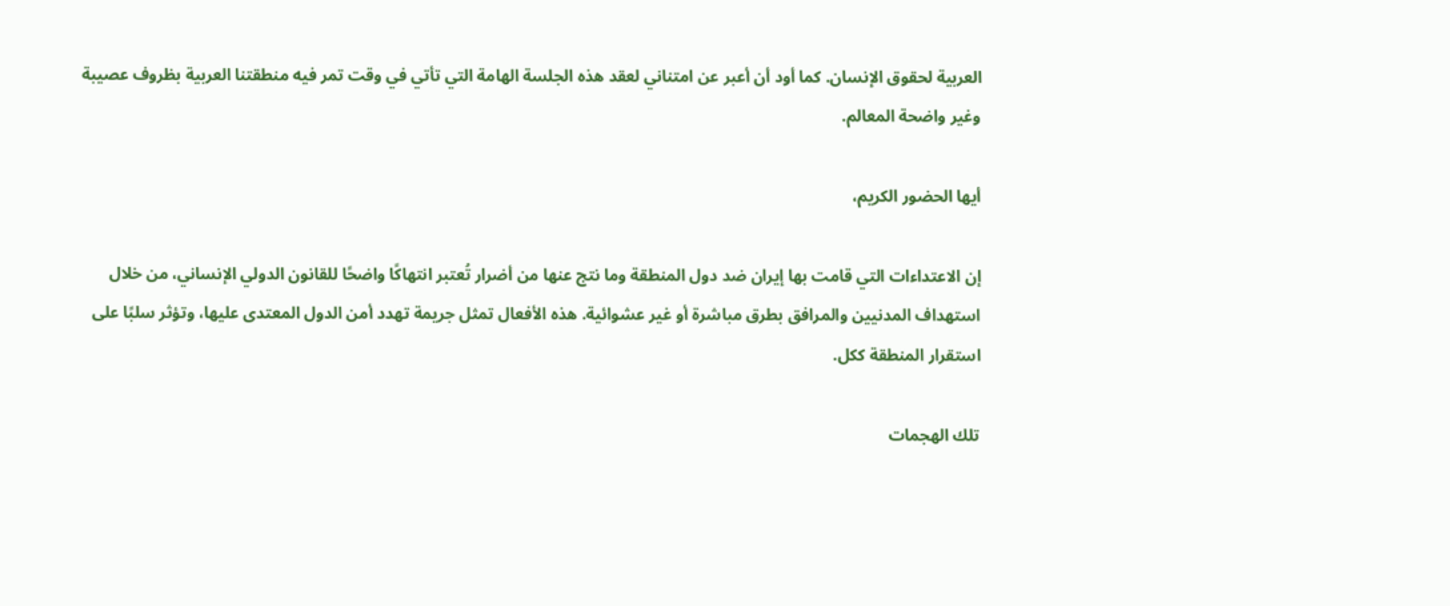العربية لحقوق الإنسان. كما أود أن أعبر عن امتناني لعقد هذه الجلسة الهامة التي تأتي في وقت تمر فيه منطقتنا العربية بظروف عصيبة وغير واضحة المعالم.

أيها الحضور الكريم،

إن الاعتداءات التي قامت بها إيران ضد دول المنطقة وما نتج عنها من أضرار تُعتبر انتهاكًا واضحًا للقانون الدولي الإنساني، من خلال استهداف المدنيين والمرافق بطرق مباشرة أو غير عشوائية. هذه الأفعال تمثل جريمة تهدد أمن الدول المعتدى عليها، وتؤثر سلبًا على استقرار المنطقة ككل.

تلك الهجمات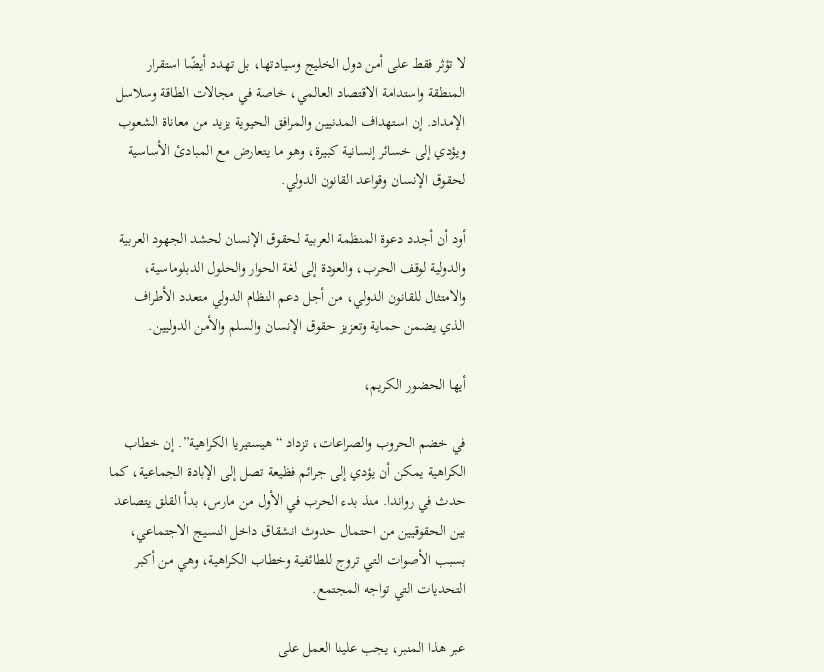لا تؤثر فقط على أمن دول الخليج وسيادتها، بل تهدد أيضًا استقرار المنطقة واستدامة الاقتصاد العالمي، خاصة في مجالات الطاقة وسلاسل الإمداد. إن استهداف المدنيين والمرافق الحيوية يزيد من معاناة الشعوب ويؤدي إلى خسائر إنسانية كبيرة، وهو ما يتعارض مع المبادئ الأساسية لحقوق الإنسان وقواعد القانون الدولي.

أود أن أجدد دعوة المنظمة العربية لحقوق الإنسان لحشد الجهود العربية والدولية لوقف الحرب، والعودة إلى لغة الحوار والحلول الدبلوماسية، والامتثال للقانون الدولي، من أجل دعم النظام الدولي متعدد الأطراف الذي يضمن حماية وتعزيز حقوق الإنسان والسلم والأمن الدوليين.

أيها الحضور الكريم،

في خضم الحروب والصراعات، تزداد “هيستيريا الكراهية”. إن خطاب الكراهية يمكن أن يؤدي إلى جرائم فظيعة تصل إلى الإبادة الجماعية، كما حدث في رواندا. منذ بدء الحرب في الأول من مارس، بدأ القلق يتصاعد بين الحقوقيين من احتمال حدوث انشقاق داخل النسيج الاجتماعي، بسبب الأصوات التي تروج للطائفية وخطاب الكراهية، وهي من أكبر التحديات التي تواجه المجتمع.

عبر هذا المنبر، يجب علينا العمل على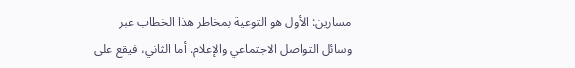مسارين: الأول هو التوعية بمخاطر هذا الخطاب عبر وسائل التواصل الاجتماعي والإعلام. أما الثاني، فيقع على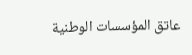عاتق المؤسسات الوطنية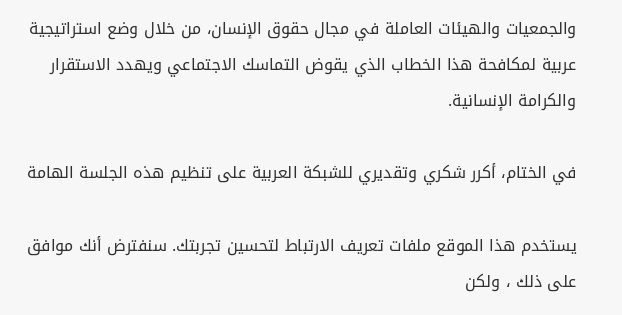والجمعيات والهيئات العاملة في مجال حقوق الإنسان، من خلال وضع استراتيجية عربية لمكافحة هذا الخطاب الذي يقوض التماسك الاجتماعي ويهدد الاستقرار والكرامة الإنسانية.

في الختام، أكرر شكري وتقديري للشبكة العربية على تنظيم هذه الجلسة الهامة

يستخدم هذا الموقع ملفات تعريف الارتباط لتحسين تجربتك. سنفترض أنك موافق على ذلك ، ولكن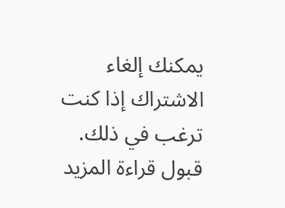يمكنك إلغاء الاشتراك إذا كنت ترغب في ذلك. قبول قراءة المزيد